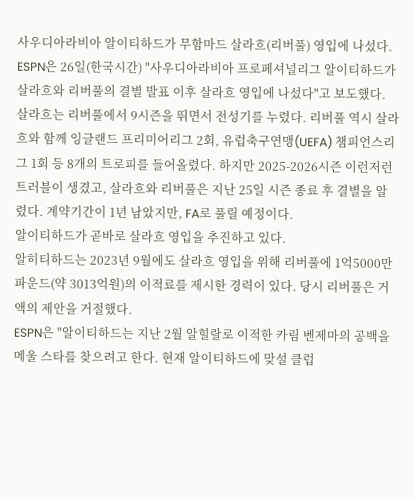사우디아라비아 알이티하드가 무함마드 살라흐(리버풀) 영입에 나섰다.
ESPN은 26일(한국시간) "사우디아라비아 프로페셔널리그 알이티하드가 살라흐와 리버풀의 결별 발표 이후 살라흐 영입에 나섰다"고 보도했다.
살라흐는 리버풀에서 9시즌을 뛰면서 전성기를 누렸다. 리버풀 역시 살라흐와 함께 잉글랜드 프리미어리그 2회, 유럽축구연맹(UEFA) 챔피언스리그 1회 등 8개의 트로피를 들어올렸다. 하지만 2025-2026시즌 이런저런 트러블이 생겼고, 살라흐와 리버풀은 지난 25일 시즌 종료 후 결별을 알렸다. 계약기간이 1년 남았지만, FA로 풀릴 예정이다.
알이티하드가 곧바로 살라흐 영입을 추진하고 있다.
알히티하드는 2023년 9월에도 살라흐 영입을 위해 리버풀에 1억5000만 파운드(약 3013억원)의 이적료를 제시한 경력이 있다. 당시 리버풀은 거액의 제안을 거절했다.
ESPN은 "알이티하드는 지난 2월 알힐랄로 이적한 카림 벤제마의 공백을 메울 스타를 찾으려고 한다. 현재 알이티하드에 맞설 클럽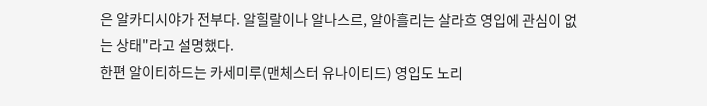은 알카디시야가 전부다. 알힐랄이나 알나스르, 알아흘리는 살라흐 영입에 관심이 없는 상태"라고 설명했다.
한편 알이티하드는 카세미루(맨체스터 유나이티드) 영입도 노리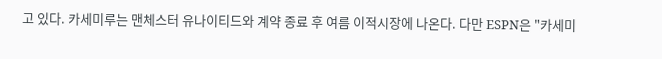고 있다. 카세미루는 맨체스터 유나이티드와 계약 종료 후 여름 이적시장에 나온다. 다만 ESPN은 "카세미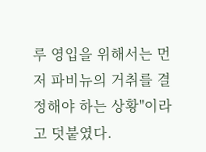루 영입을 위해서는 먼저 파비뉴의 거취를 결정해야 하는 상황"이라고 덧붙였다.